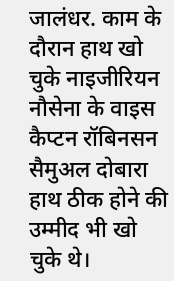जालंधर. काम के दौरान हाथ खो चुके नाइजीरियन नौसेना के वाइस कैप्टन रॉबिनसन सैमुअल दोबारा हाथ ठीक होने की उम्मीद भी खो चुके थे।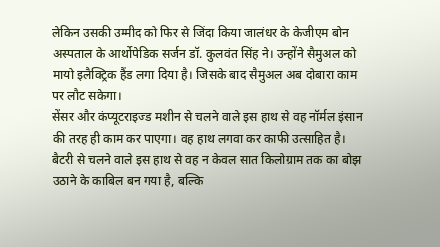लेकिन उसकी उम्मीद को फिर से जिंदा किया जालंधर के केजीएम बोन अस्पताल के आर्थोपेडिक सर्जन डॉ. कुलवंत सिंह ने। उन्होंने सैमुअल को मायो इलैक्ट्रिक हैंड लगा दिया है। जिसके बाद सैमुअल अब दोबारा काम पर लौट सकेगा।
सेंसर और कंप्यूटराइज्ड मशीन से चलने वाले इस हाथ से वह नॉर्मल इंसान की तरह ही काम कर पाएगा। वह हाथ लगवा कर काफी उत्साहित है। बैटरी से चलने वाले इस हाथ से वह न केवल सात किलोग्राम तक का बोझ उठाने के काबिल बन गया है, बल्कि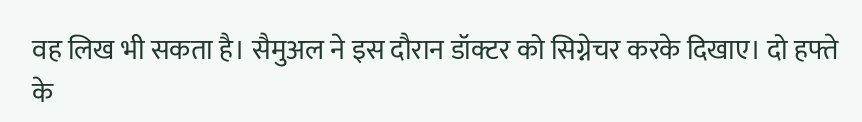वह लिख भी सकता है। सैमुअल ने इस दौरान डॉक्टर को सिग्नेचर करके दिखाए। दो हफ्ते के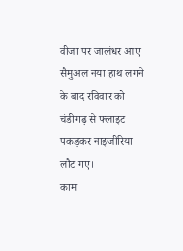वीजा पर जालंधर आए सैमुअल नया हाथ लगने के बाद रविवार को चंडीगढ़ से फ्लाइट पकड़कर नाइजीरिया लौट गए।
काम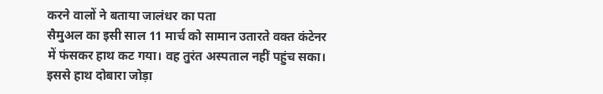करने वालों ने बताया जालंधर का पता
सैमुअल का इसी साल 11 मार्च को सामान उतारते वक्त कंटेनर में फंसकर हाथ कट गया। वह तुरंत अस्पताल नहीं पहुंच सका। इससे हाथ दोबारा जोड़ा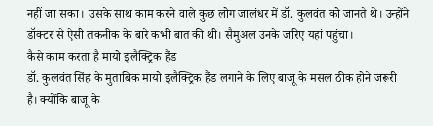नहीं जा सका। उसके साथ काम करने वाले कुछ लोग जालंधर में डॉ. कुलवंत को जानते थे। उन्होंने डॉक्टर से ऐसी तकनीक के बारे कभी बात की थी। सैमुअल उनके जरिए यहां पहुंचा।
कैसे काम करता है मायो इलैक्ट्रिक हैंड
डॉ. कुलवंत सिंह के मुताबिक मायो इलैक्ट्रिक हैंड लगाने के लिए बाजू के मसल ठीक होने जरूरी है। क्योंकि बाजू के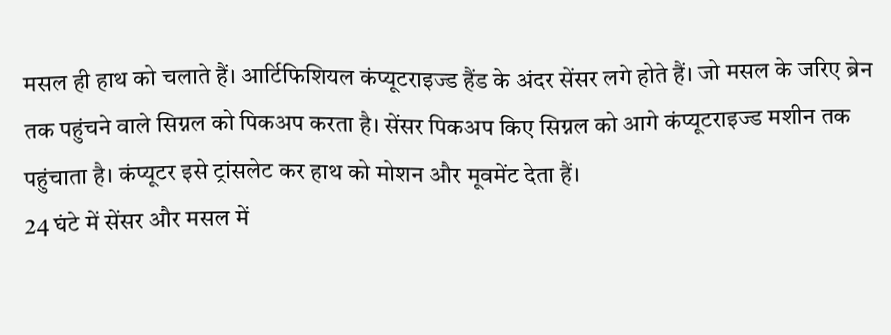मसल ही हाथ को चलाते हैं। आर्टिफिशियल कंप्यूटराइज्ड हैंड के अंदर सेंसर लगे होते हैं। जो मसल के जरिए ब्रेन तक पहुंचने वाले सिग्नल को पिकअप करता है। सेंसर पिकअप किए सिग्नल को आगे कंप्यूटराइज्ड मशीन तक पहुंचाता है। कंप्यूटर इसे ट्रांसलेट कर हाथ को मोशन और मूवमेंट देता हैं।
24 घंटे में सेंसर और मसल में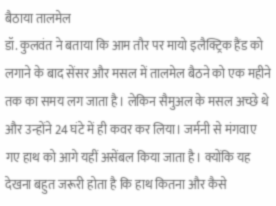बैठाया तालमेल
डॉ. कुलवंत ने बताया कि आम तौर पर मायो इलैक्ट्रिक हैंड को लगाने के बाद सेंसर और मसल में तालमेल बैठने को एक महीने तक का समय लग जाता है। लेकिन सैमुअल के मसल अच्छे थे और उन्होंने 24 घंटे में ही कवर कर लिया। जर्मनी से मंगवाए गए हाथ को आगे यहीं असेंबल किया जाता है। क्योंकि यह देखना बहुत जरूरी होता है कि हाथ कितना और कैसे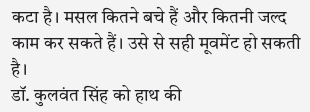कटा है। मसल कितने बचे हैं और कितनी जल्द काम कर सकते हैं। उसे से सही मूवमेंट हो सकती है।
डॉ. कुलवंत सिंह को हाथ की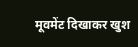मूवमेंट दिखाकर खुश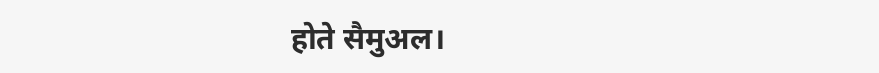होते सैमुअल।